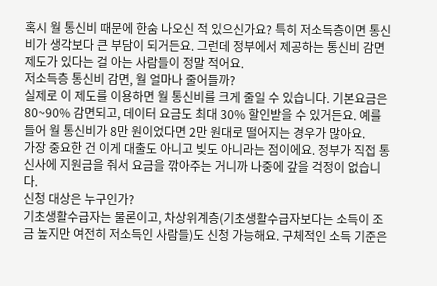혹시 월 통신비 때문에 한숨 나오신 적 있으신가요? 특히 저소득층이면 통신비가 생각보다 큰 부담이 되거든요. 그런데 정부에서 제공하는 통신비 감면 제도가 있다는 걸 아는 사람들이 정말 적어요.
저소득층 통신비 감면, 월 얼마나 줄어들까?
실제로 이 제도를 이용하면 월 통신비를 크게 줄일 수 있습니다. 기본요금은 80~90% 감면되고, 데이터 요금도 최대 30% 할인받을 수 있거든요. 예를 들어 월 통신비가 8만 원이었다면 2만 원대로 떨어지는 경우가 많아요.
가장 중요한 건 이게 대출도 아니고 빚도 아니라는 점이에요. 정부가 직접 통신사에 지원금을 줘서 요금을 깎아주는 거니까 나중에 갚을 걱정이 없습니다.
신청 대상은 누구인가?
기초생활수급자는 물론이고, 차상위계층(기초생활수급자보다는 소득이 조금 높지만 여전히 저소득인 사람들)도 신청 가능해요. 구체적인 소득 기준은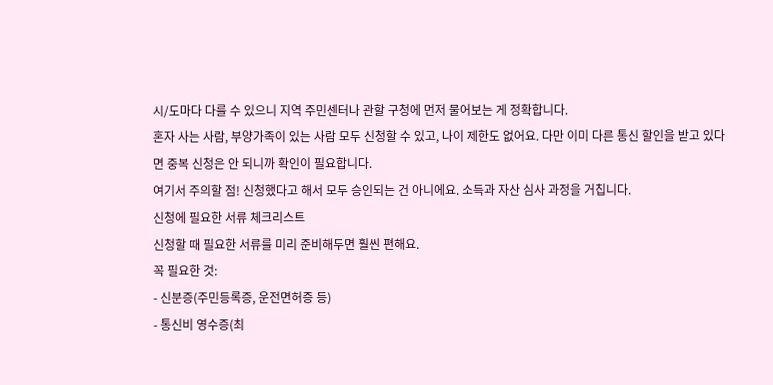시/도마다 다를 수 있으니 지역 주민센터나 관할 구청에 먼저 물어보는 게 정확합니다.
혼자 사는 사람, 부양가족이 있는 사람 모두 신청할 수 있고, 나이 제한도 없어요. 다만 이미 다른 통신 할인을 받고 있다면 중복 신청은 안 되니까 확인이 필요합니다.
여기서 주의할 점! 신청했다고 해서 모두 승인되는 건 아니에요. 소득과 자산 심사 과정을 거칩니다.
신청에 필요한 서류 체크리스트
신청할 때 필요한 서류를 미리 준비해두면 훨씬 편해요.
꼭 필요한 것:
- 신분증(주민등록증, 운전면허증 등)
- 통신비 영수증(최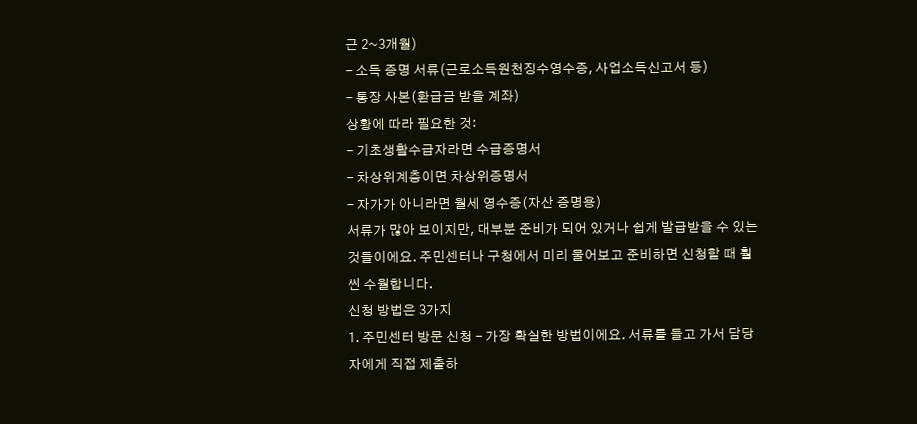근 2~3개월)
- 소득 증명 서류(근로소득원천징수영수증, 사업소득신고서 등)
- 통장 사본(환급금 받을 계좌)
상황에 따라 필요한 것:
- 기초생활수급자라면 수급증명서
- 차상위계층이면 차상위증명서
- 자가가 아니라면 월세 영수증(자산 증명용)
서류가 많아 보이지만, 대부분 준비가 되어 있거나 쉽게 발급받을 수 있는 것들이에요. 주민센터나 구청에서 미리 물어보고 준비하면 신청할 때 훨씬 수월합니다.
신청 방법은 3가지
1. 주민센터 방문 신청 - 가장 확실한 방법이에요. 서류를 들고 가서 담당자에게 직접 제출하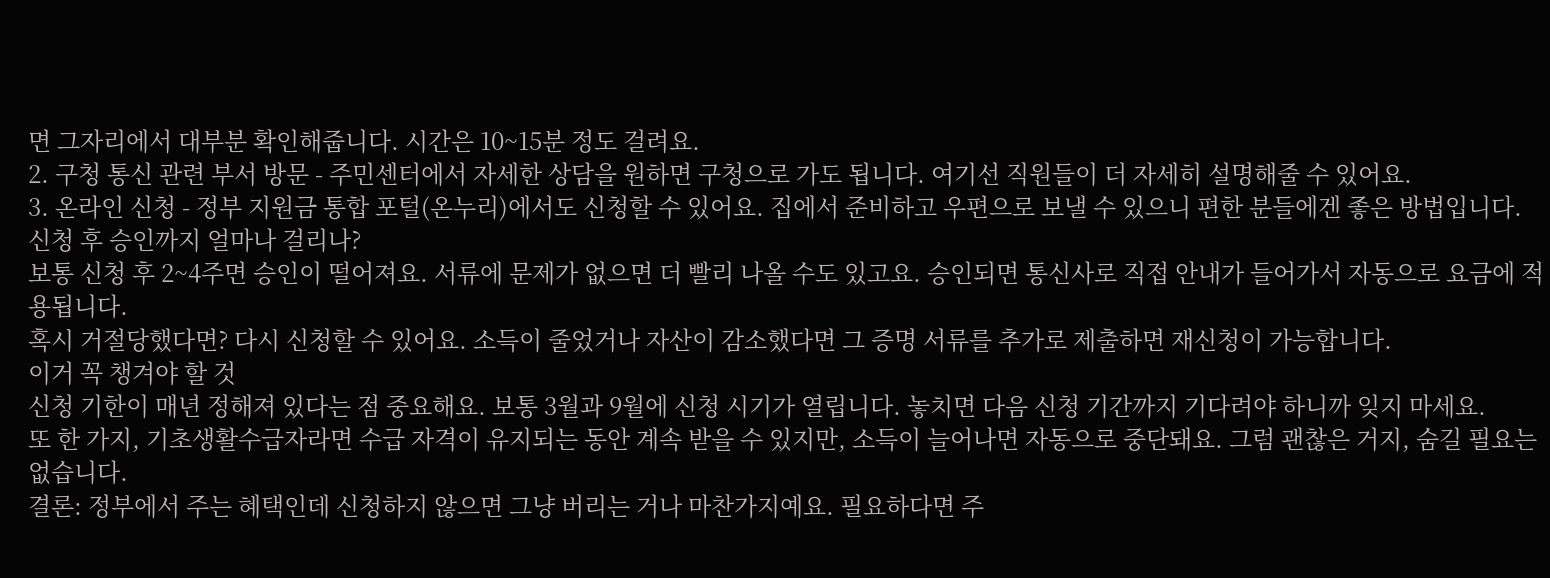면 그자리에서 대부분 확인해줍니다. 시간은 10~15분 정도 걸려요.
2. 구청 통신 관련 부서 방문 - 주민센터에서 자세한 상담을 원하면 구청으로 가도 됩니다. 여기선 직원들이 더 자세히 설명해줄 수 있어요.
3. 온라인 신청 - 정부 지원금 통합 포털(온누리)에서도 신청할 수 있어요. 집에서 준비하고 우편으로 보낼 수 있으니 편한 분들에겐 좋은 방법입니다.
신청 후 승인까지 얼마나 걸리나?
보통 신청 후 2~4주면 승인이 떨어져요. 서류에 문제가 없으면 더 빨리 나올 수도 있고요. 승인되면 통신사로 직접 안내가 들어가서 자동으로 요금에 적용됩니다.
혹시 거절당했다면? 다시 신청할 수 있어요. 소득이 줄었거나 자산이 감소했다면 그 증명 서류를 추가로 제출하면 재신청이 가능합니다.
이거 꼭 챙겨야 할 것
신청 기한이 매년 정해져 있다는 점 중요해요. 보통 3월과 9월에 신청 시기가 열립니다. 놓치면 다음 신청 기간까지 기다려야 하니까 잊지 마세요.
또 한 가지, 기초생활수급자라면 수급 자격이 유지되는 동안 계속 받을 수 있지만, 소득이 늘어나면 자동으로 중단돼요. 그럼 괜찮은 거지, 숨길 필요는 없습니다.
결론: 정부에서 주는 혜택인데 신청하지 않으면 그냥 버리는 거나 마찬가지예요. 필요하다면 주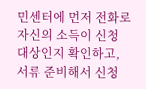민센터에 먼저 전화로 자신의 소득이 신청 대상인지 확인하고, 서류 준비해서 신청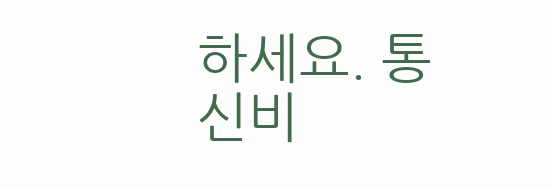하세요. 통신비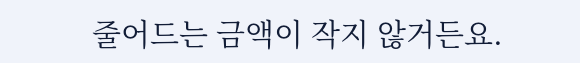줄어드는 금액이 작지 않거든요.